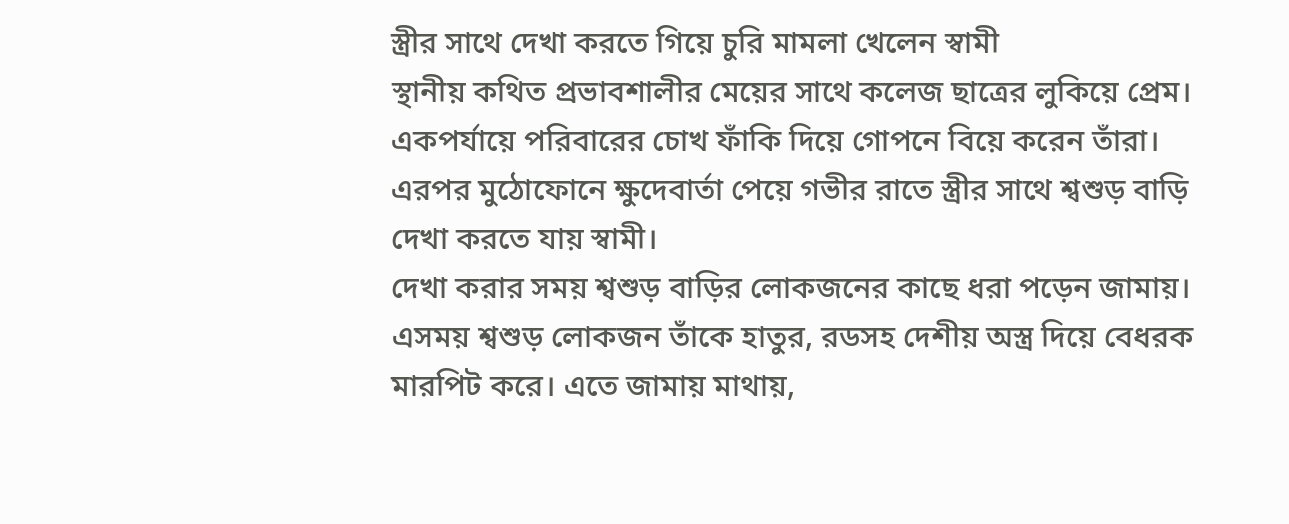স্ত্রীর সাথে দেখা করতে গিয়ে চুরি মামলা খেলেন স্বামী
স্থানীয় কথিত প্রভাবশালীর মেয়ের সাথে কলেজ ছাত্রের লুকিয়ে প্রেম। একপর্যায়ে পরিবারের চোখ ফাঁকি দিয়ে গোপনে বিয়ে করেন তাঁরা। এরপর মুঠোফোনে ক্ষুদেবার্তা পেয়ে গভীর রাতে স্ত্রীর সাথে শ্বশুড় বাড়ি দেখা করতে যায় স্বামী।
দেখা করার সময় শ্বশুড় বাড়ির লোকজনের কাছে ধরা পড়েন জামায়। এসময় শ্বশুড় লোকজন তাঁকে হাতুর, রডসহ দেশীয় অস্ত্র দিয়ে বেধরক মারপিট করে। এতে জামায় মাথায়,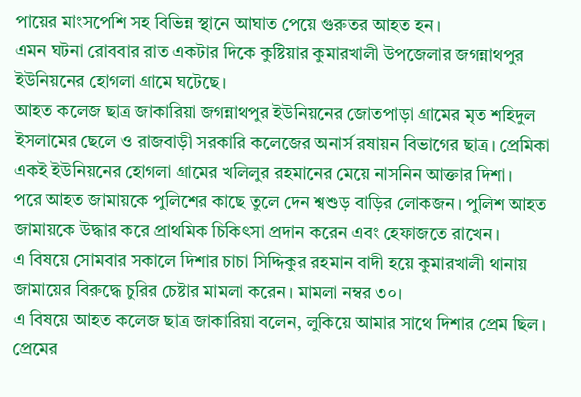পায়ের মাংসপেশি সহ বিভিন্ন স্থানে আঘাত পেয়ে গুরুতর আহত হন।
এমন ঘটনা রোববার রাত একটার দিকে কুষ্টিয়ার কুমারখালী উপজেলার জগন্নাথপুর ইউনিয়নের হোগলা গ্রামে ঘটেছে।
আহত কলেজ ছাত্র জাকারিয়া জগন্নাথপুর ইউনিয়নের জোতপাড়া গ্রামের মৃত শহিদুল ইসলামের ছেলে ও রাজবাড়ী সরকারি কলেজের অনার্স রষায়ন বিভাগের ছাত্র। প্রেমিকা একই ইউনিয়নের হোগলা গ্রামের খলিলুর রহমানের মেয়ে নাসনিন আক্তার দিশা।
পরে আহত জামায়কে পুলিশের কাছে তুলে দেন শ্বশুড় বাড়ির লোকজন। পুলিশ আহত জামায়কে উদ্ধার করে প্রাথমিক চিকিৎসা প্রদান করেন এবং হেফাজতে রাখেন।
এ বিষয়ে সোমবার সকালে দিশার চাচা সিদ্দিকুর রহমান বাদী হয়ে কুমারখালী থানায় জামায়ের বিরুদ্ধে চুরির চেষ্টার মামলা করেন। মামলা নম্বর ৩০।
এ বিষয়ে আহত কলেজ ছাত্র জাকারিয়া বলেন, লুকিয়ে আমার সাথে দিশার প্রেম ছিল। প্রেমের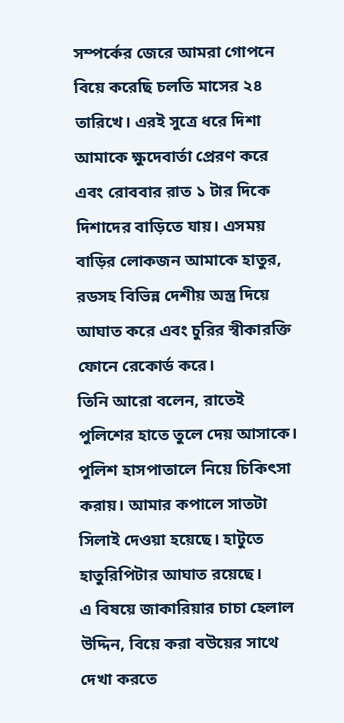সম্পর্কের জেরে আমরা গোপনে বিয়ে করেছি চলতি মাসের ২৪ তারিখে। এরই সুত্রে ধরে দিশা আমাকে ক্ষুদেবার্তা প্রেরণ করে এবং রোববার রাত ১ টার দিকে দিশাদের বাড়িতে যায়। এসময় বাড়ির লোকজন আমাকে হাতুর, রডসহ বিভিন্ন দেশীয় অস্ত্র দিয়ে আঘাত করে এবং চুরির স্বীকারক্তি ফোনে রেকোর্ড করে।
তিনি আরো বলেন, রাতেই পুলিশের হাতে তুলে দেয় আসাকে। পুলিশ হাসপাতালে নিয়ে চিকিৎসা করায়। আমার কপালে সাতটা সিলাই দেওয়া হয়েছে। হাটুতে হাতুরিপিটার আঘাত রয়েছে।
এ বিষয়ে জাকারিয়ার চাচা হেলাল উদ্দিন, বিয়ে করা বউয়ের সাথে দেখা করতে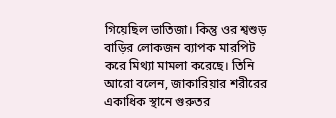গিয়েছিল ভাতিজা। কিন্তু ওর শ্বশুড় বাড়ির লোকজন ব্যাপক মারপিট করে মিথ্যা মামলা করেছে। তিনি আরো বলেন, জাকারিয়ার শরীরের একাধিক স্থানে গুরুতর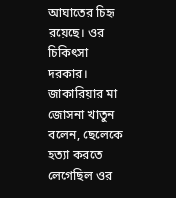আঘাতের চিহৃ রয়েছে। ওর চিকিৎসা দরকার।
জাকারিয়ার মা জোসনা খাতুন বলেন, ছেলেকে হত্যা করতে লেগেছিল ওর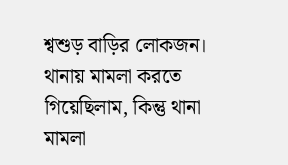শ্বশুড় বাড়ির লোকজন। থানায় মামলা করতে গিয়েছিলাম, কিন্তু থানা মামলা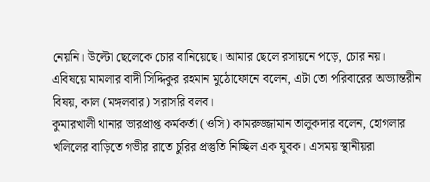নেয়নি। উল্টো ছেলেকে চোর বানিয়েছে। আমার ছেলে রসায়নে পড়ে, চোর নয়।
এবিষয়ে মামলার বাদী সিদ্দিকুর রহমান মুঠোফোনে বলেন, এটা তো পরিবারের অভ্যান্তরীন বিষয়, কাল (মঙ্গলবার) সরাসরি বলব।
কুমারখালী থানার ভারপ্রাপ্ত কর্মকর্তা (ওসি) কামরুজ্জামান তালুকদার বলেন, হোগলার খলিলের বাড়িতে গভীর রাতে চুরির প্রস্তুতি নিচ্ছিল এক যুবক। এসময় স্থানীয়রা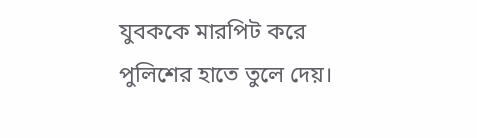যুবককে মারপিট করে পুলিশের হাতে তুলে দেয়।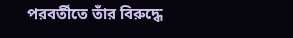পরবর্তীতে তাঁর বিরুদ্ধে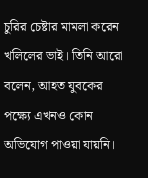চুরির চেষ্টার মামলা করেন খলিলের ভাই। তিনি আরো বলেন, আহত যুবকের পক্ষ্যে এখনও কোন অভিযোগ পাওয়া যায়নি।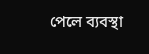পেলে ব্যবস্থা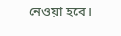নেওয়া হবে।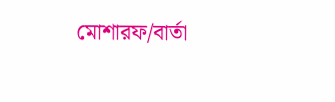মোশারফ/বার্তা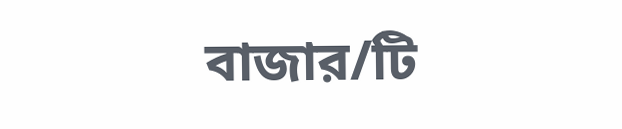বাজার/টি